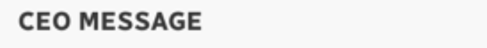CEO MESSAGE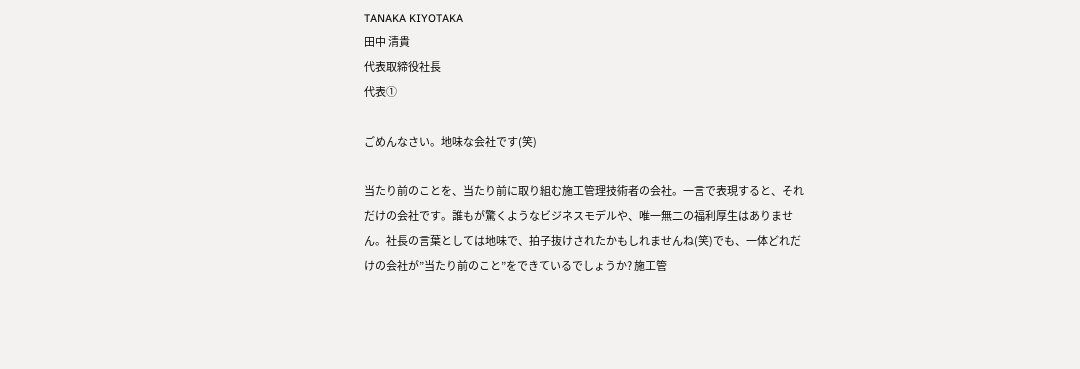TANAKA KIYOTAKA
田中 清貴
代表取締役社長
代表①

ごめんなさい。地味な会社です(笑)

当たり前のことを、当たり前に取り組む施工管理技術者の会社。一言で表現すると、それだけの会社です。誰もが驚くようなビジネスモデルや、唯一無二の福利厚生はありません。社長の言葉としては地味で、拍子抜けされたかもしれませんね(笑)でも、一体どれだけの会社が”当たり前のこと”をできているでしょうか? 施工管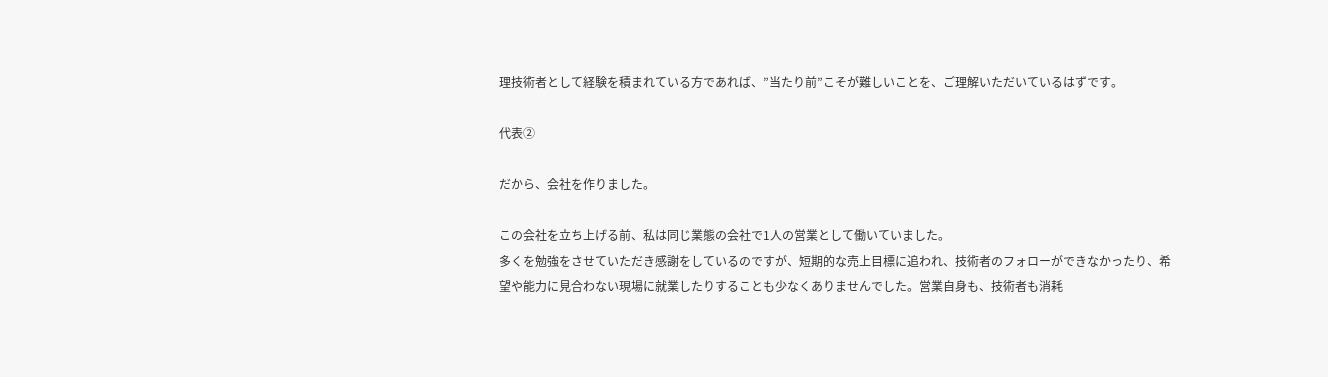理技術者として経験を積まれている方であれば、”当たり前”こそが難しいことを、ご理解いただいているはずです。

代表②

だから、会社を作りました。

この会社を立ち上げる前、私は同じ業態の会社で1人の営業として働いていました。
多くを勉強をさせていただき感謝をしているのですが、短期的な売上目標に追われ、技術者のフォローができなかったり、希望や能力に見合わない現場に就業したりすることも少なくありませんでした。営業自身も、技術者も消耗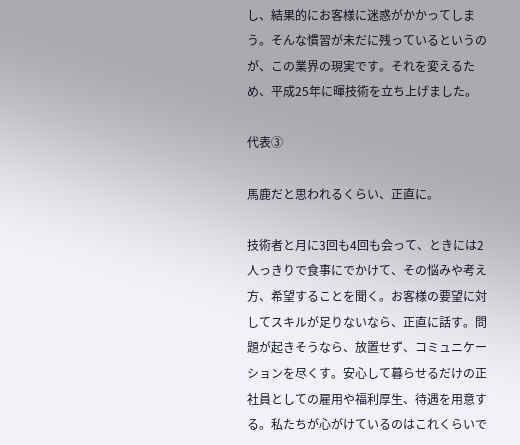し、結果的にお客様に迷惑がかかってしまう。そんな慣習が未だに残っているというのが、この業界の現実です。それを変えるため、平成25年に暉技術を立ち上げました。

代表③

馬鹿だと思われるくらい、正直に。

技術者と月に3回も4回も会って、ときには2人っきりで食事にでかけて、その悩みや考え方、希望することを聞く。お客様の要望に対してスキルが足りないなら、正直に話す。問題が起きそうなら、放置せず、コミュニケーションを尽くす。安心して暮らせるだけの正社員としての雇用や福利厚生、待遇を用意する。私たちが心がけているのはこれくらいで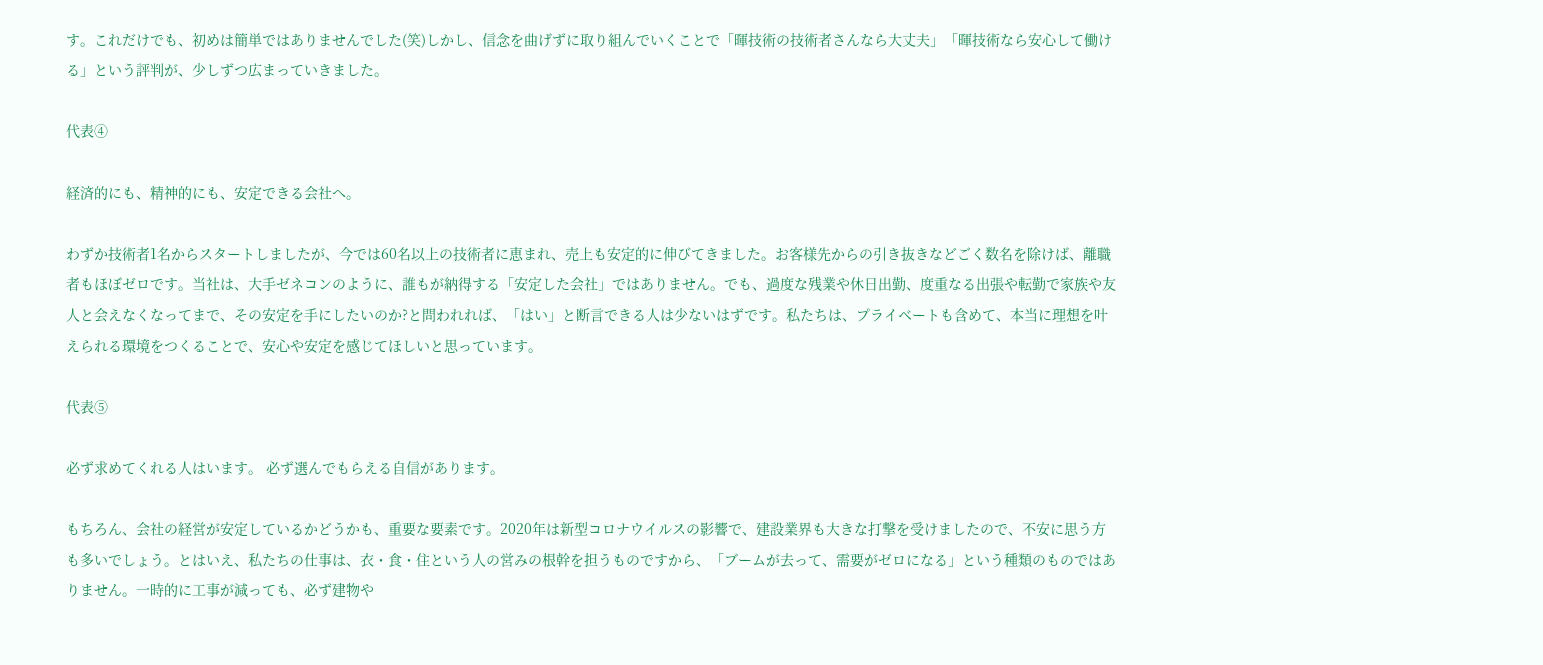す。これだけでも、初めは簡単ではありませんでした(笑)しかし、信念を曲げずに取り組んでいくことで「暉技術の技術者さんなら大丈夫」「暉技術なら安心して働ける」という評判が、少しずつ広まっていきました。

代表④

経済的にも、精神的にも、安定できる会社へ。

わずか技術者1名からスタートしましたが、今では60名以上の技術者に恵まれ、売上も安定的に伸びてきました。お客様先からの引き抜きなどごく数名を除けば、離職者もほぼゼロです。当社は、大手ゼネコンのように、誰もが納得する「安定した会社」ではありません。でも、過度な残業や休日出勤、度重なる出張や転勤で家族や友人と会えなくなってまで、その安定を手にしたいのか?と問われれば、「はい」と断言できる人は少ないはずです。私たちは、プライベートも含めて、本当に理想を叶えられる環境をつくることで、安心や安定を感じてほしいと思っています。

代表⑤

必ず求めてくれる人はいます。 必ず選んでもらえる自信があります。

もちろん、会社の経営が安定しているかどうかも、重要な要素です。2020年は新型コロナウイルスの影響で、建設業界も大きな打撃を受けましたので、不安に思う方も多いでしょう。とはいえ、私たちの仕事は、衣・食・住という人の営みの根幹を担うものですから、「ブームが去って、需要がゼロになる」という種類のものではありません。一時的に工事が減っても、必ず建物や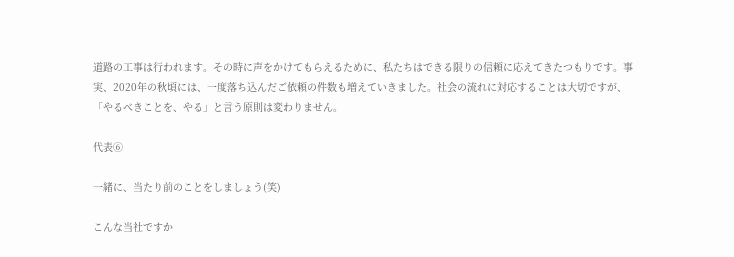道路の工事は行われます。その時に声をかけてもらえるために、私たちはできる限りの信頼に応えてきたつもりです。事実、2020年の秋頃には、一度落ち込んだご依頼の件数も増えていきました。社会の流れに対応することは大切ですが、「やるべきことを、やる」と言う原則は変わりません。

代表⑥

一緒に、当たり前のことをしましょう(笑)

こんな当社ですか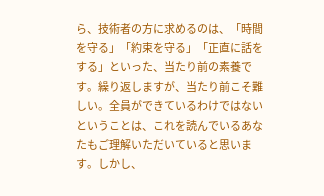ら、技術者の方に求めるのは、「時間を守る」「約束を守る」「正直に話をする」といった、当たり前の素養です。繰り返しますが、当たり前こそ難しい。全員ができているわけではないということは、これを読んでいるあなたもご理解いただいていると思います。しかし、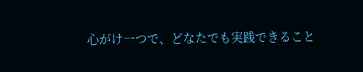心がけ一つで、どなたでも実践できること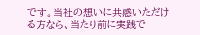です。当社の想いに共感いただける方なら、当たり前に実践で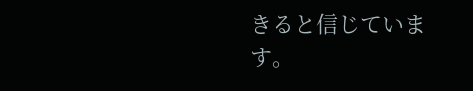きると信じています。